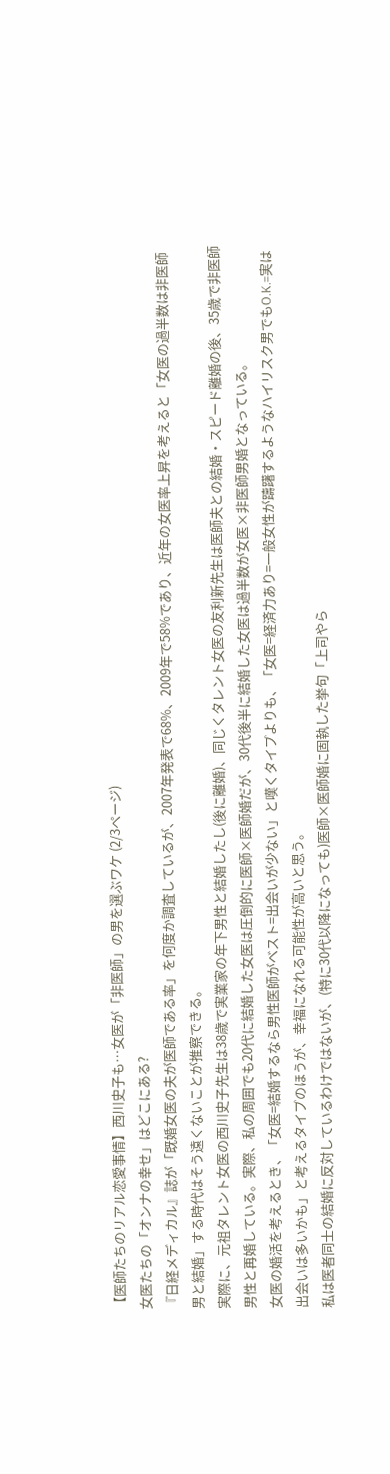【医師たちのリアル恋愛事情】西川史子も…女医が「非医師」の男を選ぶワケ (2/3ページ)
女医たちの「オンナの幸せ」はどこにある?
『日経メディカル』誌が「既婚女医の夫が医師である率」を何度か調査しているが、2007年発表で68%、2009年で58%であり、近年の女医率上昇を考えると「女医の過半数は非医師男と結婚」する時代はそう遠くないことが推察できる。
実際に、元祖タレント女医の西川史子先生は38歳で実業家の年下男性と結婚したし(後に離婚)、同じくタレント女医の友利新先生は医師夫との結婚・スピード離婚の後、35歳で非医師男性と再婚している。実際、私の周囲でも20代に結婚した女医は圧倒的に医師×医師婚だが、30代後半に結婚した女医は過半数が女医×非医師男婚となっている。
女医の婚活を考えるとき、「女医=結婚するなら男性医師がベスト=出会いが少ない」と嘆くタイプよりも、「女医=経済力あり=一般女性が躊躇するようなハイリスク男でもO.K.=実は出会いは多いかも」と考えるタイプのほうが、幸福になれる可能性が高いと思う。
私は医者同士の結婚に反対しているわけではないが、(特に30代以降になっても)医師×医師婚に固執した挙句「上司やら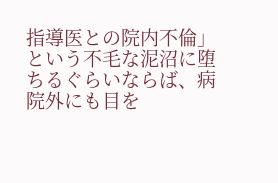指導医との院内不倫」という不毛な泥沼に堕ちるぐらいならば、病院外にも目を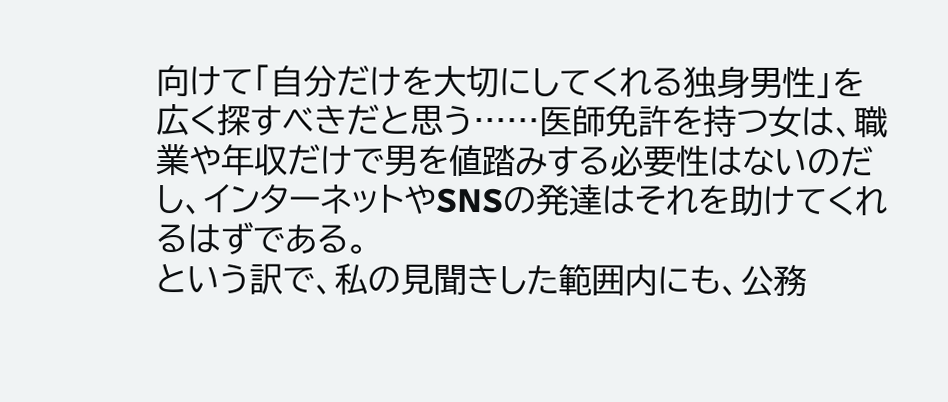向けて「自分だけを大切にしてくれる独身男性」を広く探すべきだと思う……医師免許を持つ女は、職業や年収だけで男を値踏みする必要性はないのだし、インターネットやSNSの発達はそれを助けてくれるはずである。
という訳で、私の見聞きした範囲内にも、公務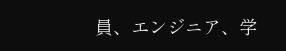員、エンジニア、学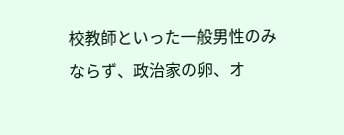校教師といった一般男性のみならず、政治家の卵、オ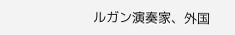ルガン演奏家、外国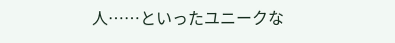人……といったユニークな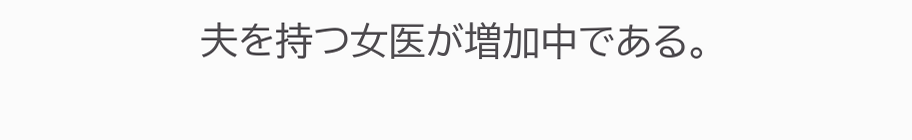夫を持つ女医が増加中である。